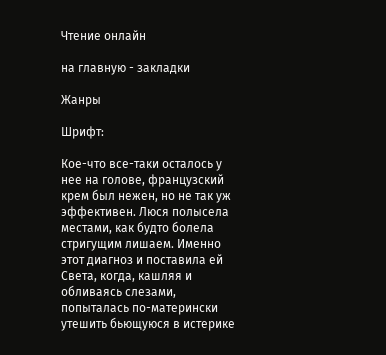Чтение онлайн

на главную - закладки

Жанры

Шрифт:

Кое-что все-таки осталось у нее на голове, французский крем был нежен, но не так уж эффективен. Люся полысела местами, как будто болела стригущим лишаем. Именно этот диагноз и поставила ей Света, когда, кашляя и обливаясь слезами, попыталась по-матерински утешить бьющуюся в истерике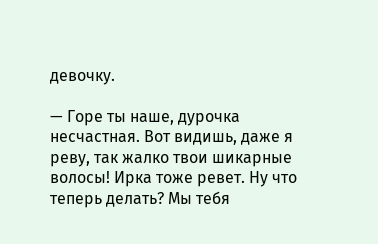девочку.

— Горе ты наше, дурочка несчастная. Вот видишь, даже я реву, так жалко твои шикарные волосы! Ирка тоже ревет. Ну что теперь делать? Мы тебя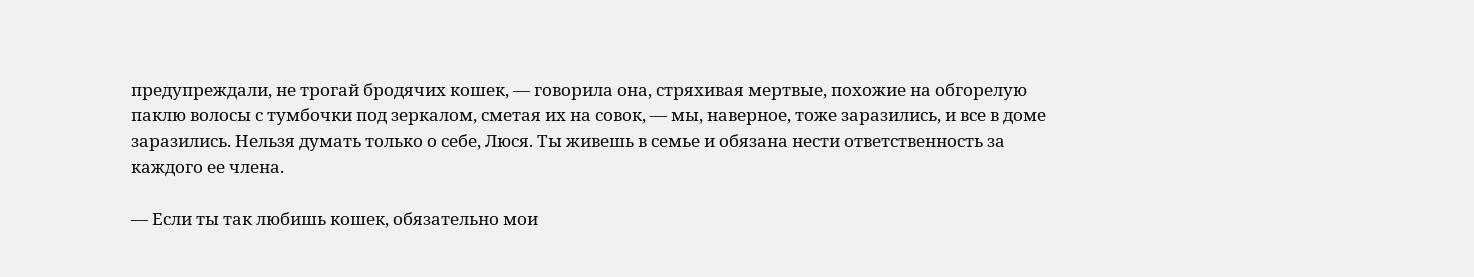предупреждали, не трогай бродячих кошек, — говорила она, стряхивая мертвые, похожие на обгорелую паклю волосы с тумбочки под зеркалом, сметая их на совок, — мы, наверное, тоже заразились, и все в доме заразились. Нельзя думать только о себе, Люся. Ты живешь в семье и обязана нести ответственность за каждого ее члена.

— Если ты так любишь кошек, обязательно мои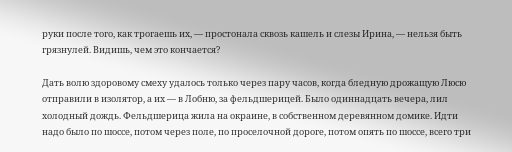руки после того, как трогаешь их, — простонала сквозь кашель и слезы Ирина, — нельзя быть грязнулей. Видишь, чем это кончается?

Дать волю здоровому смеху удалось только через пару часов, когда бледную дрожащую Люсю отправили в изолятор, а их — в Лобню, за фельдшерицей. Было одиннадцать вечера, лил холодный дождь. Фельдшерица жила на окраине, в собственном деревянном домике. Идти надо было по шоссе, потом через поле, по проселочной дороге, потом опять по шоссе, всего три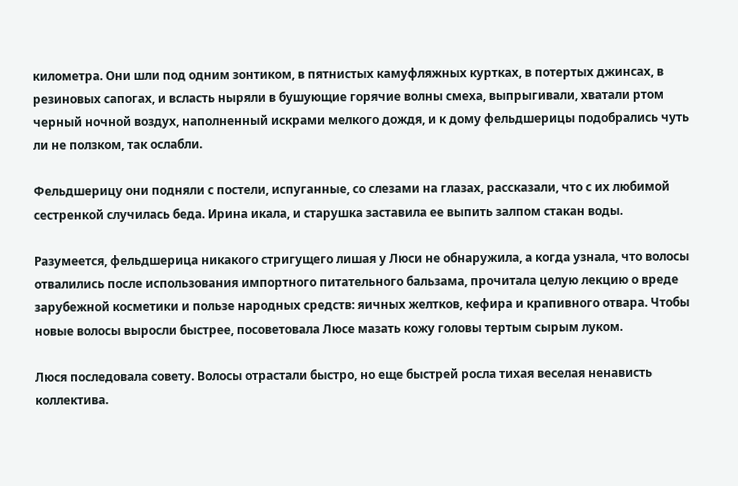километра. Они шли под одним зонтиком, в пятнистых камуфляжных куртках, в потертых джинсах, в резиновых сапогах, и всласть ныряли в бушующие горячие волны смеха, выпрыгивали, хватали ртом черный ночной воздух, наполненный искрами мелкого дождя, и к дому фельдшерицы подобрались чуть ли не ползком, так ослабли.

Фельдшерицу они подняли с постели, испуганные, со слезами на глазах, рассказали, что с их любимой сестренкой случилась беда. Ирина икала, и старушка заставила ее выпить залпом стакан воды.

Разумеется, фельдшерица никакого стригущего лишая у Люси не обнаружила, а когда узнала, что волосы отвалились после использования импортного питательного бальзама, прочитала целую лекцию о вреде зарубежной косметики и пользе народных средств: яичных желтков, кефира и крапивного отвара. Чтобы новые волосы выросли быстрее, посоветовала Люсе мазать кожу головы тертым сырым луком.

Люся последовала совету. Волосы отрастали быстро, но еще быстрей росла тихая веселая ненависть коллектива.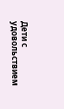Дети с удовольствием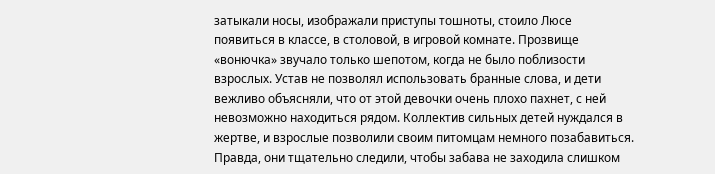затыкали носы, изображали приступы тошноты, стоило Люсе появиться в классе, в столовой, в игровой комнате. Прозвище «вонючка» звучало только шепотом, когда не было поблизости взрослых. Устав не позволял использовать бранные слова, и дети вежливо объясняли, что от этой девочки очень плохо пахнет, с ней невозможно находиться рядом. Коллектив сильных детей нуждался в жертве, и взрослые позволили своим питомцам немного позабавиться. Правда, они тщательно следили, чтобы забава не заходила слишком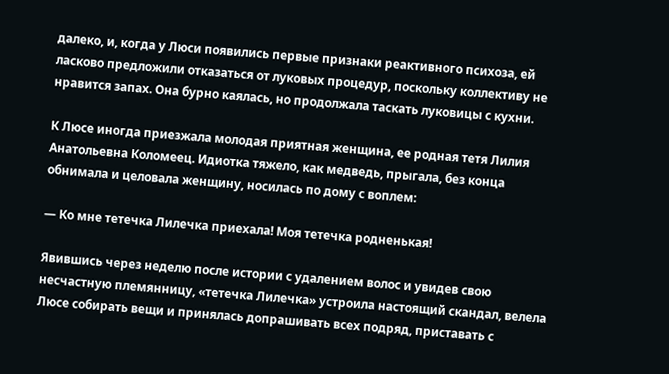далеко, и, когда у Люси появились первые признаки реактивного психоза, ей ласково предложили отказаться от луковых процедур, поскольку коллективу не нравится запах. Она бурно каялась, но продолжала таскать луковицы с кухни.

К Люсе иногда приезжала молодая приятная женщина, ее родная тетя Лилия Анатольевна Коломеец. Идиотка тяжело, как медведь, прыгала, без конца обнимала и целовала женщину, носилась по дому с воплем:

— Ко мне тетечка Лилечка приехала! Моя тетечка родненькая!

Явившись через неделю после истории с удалением волос и увидев свою несчастную племянницу, «тетечка Лилечка» устроила настоящий скандал, велела Люсе собирать вещи и принялась допрашивать всех подряд, приставать с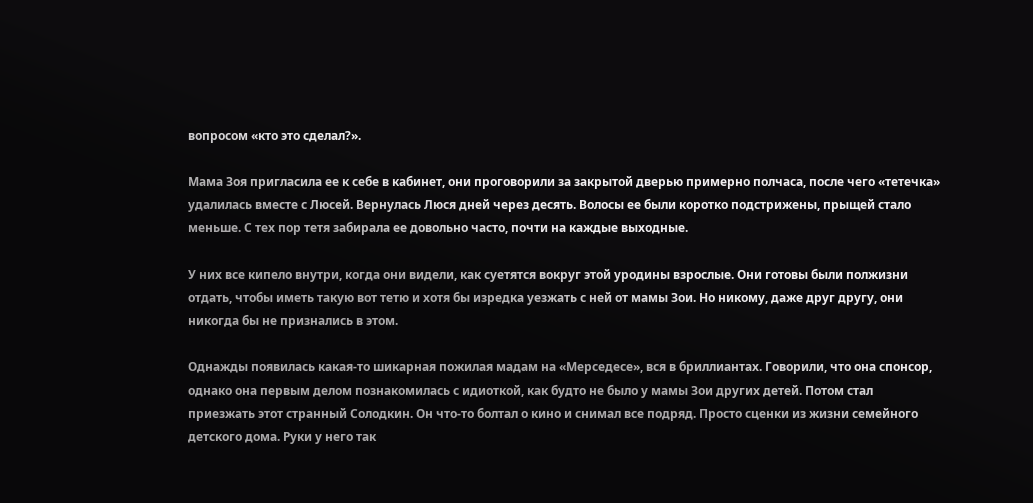вопросом «кто это сделал?».

Мама Зоя пригласила ее к себе в кабинет, они проговорили за закрытой дверью примерно полчаса, после чего «тетечка» удалилась вместе с Люсей. Вернулась Люся дней через десять. Волосы ее были коротко подстрижены, прыщей стало меньше. С тех пор тетя забирала ее довольно часто, почти на каждые выходные.

У них все кипело внутри, когда они видели, как суетятся вокруг этой уродины взрослые. Они готовы были полжизни отдать, чтобы иметь такую вот тетю и хотя бы изредка уезжать с ней от мамы Зои. Но никому, даже друг другу, они никогда бы не признались в этом.

Однажды появилась какая-то шикарная пожилая мадам на «Мерседесе», вся в бриллиантах. Говорили, что она спонсор, однако она первым делом познакомилась с идиоткой, как будто не было у мамы Зои других детей. Потом стал приезжать этот странный Солодкин. Он что-то болтал о кино и снимал все подряд. Просто сценки из жизни семейного детского дома. Руки у него так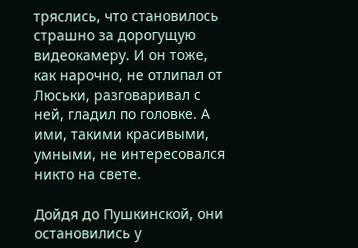тряслись, что становилось страшно за дорогущую видеокамеру. И он тоже, как нарочно, не отлипал от Люськи, разговаривал с ней, гладил по головке. А ими, такими красивыми, умными, не интересовался никто на свете.

Дойдя до Пушкинской, они остановились у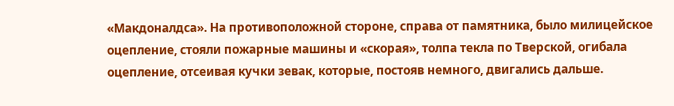«Макдоналдса». На противоположной стороне, справа от памятника, было милицейское оцепление, стояли пожарные машины и «скорая», толпа текла по Тверской, огибала оцепление, отсеивая кучки зевак, которые, постояв немного, двигались дальше.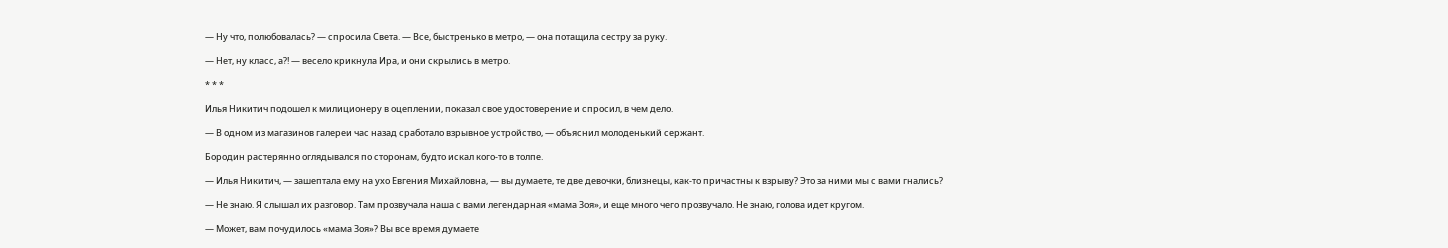— Ну что, полюбовалась? — спросила Света. — Все, быстренько в метро, — она потащила сестру за руку.

— Нет, ну класс, а?! — весело крикнула Ира, и они скрылись в метро.

* * *

Илья Никитич подошел к милиционеру в оцеплении, показал свое удостоверение и спросил, в чем дело.

— В одном из магазинов галереи час назад сработало взрывное устройство, — объяснил молоденький сержант.

Бородин растерянно оглядывался по сторонам, будто искал кого-то в толпе.

— Илья Никитич, — зашептала ему на ухо Евгения Михайловна, — вы думаете, те две девочки, близнецы, как-то причастны к взрыву? Это за ними мы с вами гнались?

— Не знаю. Я слышал их разговор. Там прозвучала наша с вами легендарная «мама Зоя», и еще много чего прозвучало. Не знаю, голова идет кругом.

— Может, вам почудилось «мама Зоя»? Вы все время думаете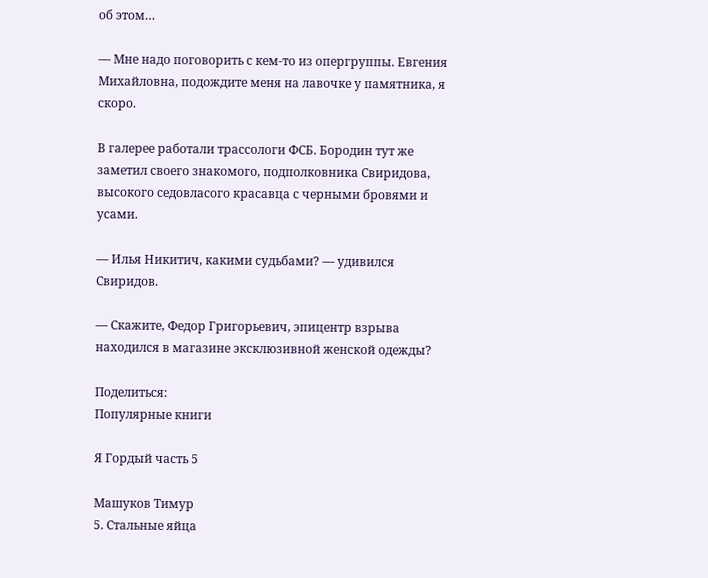об этом…

— Мне надо поговорить с кем-то из опергруппы. Евгения Михайловна, подождите меня на лавочке у памятника, я скоро.

В галерее работали трассологи ФСБ. Бородин тут же заметил своего знакомого, подполковника Свиридова, высокого седовласого красавца с черными бровями и усами.

— Илья Никитич, какими судьбами? — удивился Свиридов.

— Скажите, Федор Григорьевич, эпицентр взрыва находился в магазине эксклюзивной женской одежды?

Поделиться:
Популярные книги

Я Гордый часть 5

Машуков Тимур
5. Стальные яйца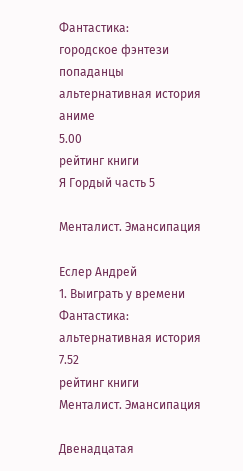Фантастика:
городское фэнтези
попаданцы
альтернативная история
аниме
5.00
рейтинг книги
Я Гордый часть 5

Менталист. Эмансипация

Еслер Андрей
1. Выиграть у времени
Фантастика:
альтернативная история
7.52
рейтинг книги
Менталист. Эмансипация

Двенадцатая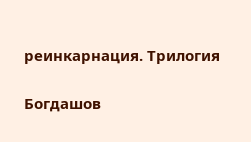реинкарнация. Трилогия

Богдашов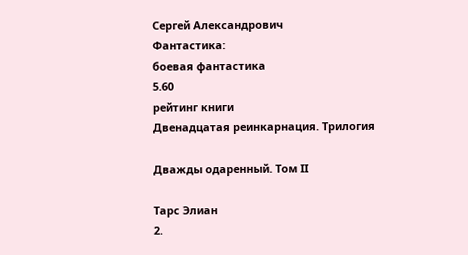Сергей Александрович
Фантастика:
боевая фантастика
5.60
рейтинг книги
Двенадцатая реинкарнация. Трилогия

Дважды одаренный. Том II

Тарс Элиан
2.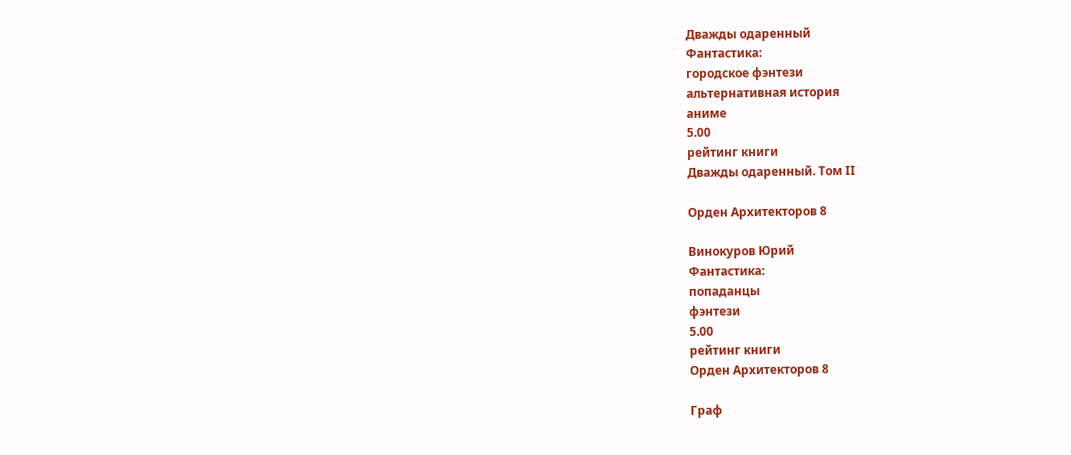Дважды одаренный
Фантастика:
городское фэнтези
альтернативная история
аниме
5.00
рейтинг книги
Дважды одаренный. Том II

Орден Архитекторов 8

Винокуров Юрий
Фантастика:
попаданцы
фэнтези
5.00
рейтинг книги
Орден Архитекторов 8

Граф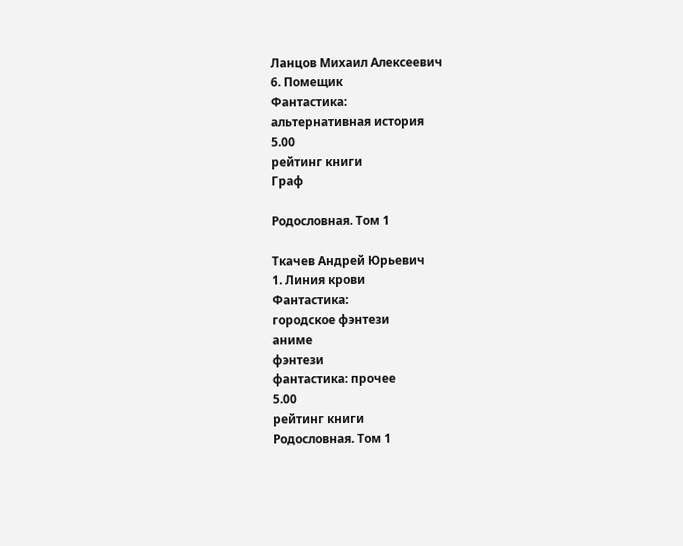Ланцов Михаил Алексеевич
6. Помещик
Фантастика:
альтернативная история
5.00
рейтинг книги
Граф

Родословная. Том 1

Ткачев Андрей Юрьевич
1. Линия крови
Фантастика:
городское фэнтези
аниме
фэнтези
фантастика: прочее
5.00
рейтинг книги
Родословная. Том 1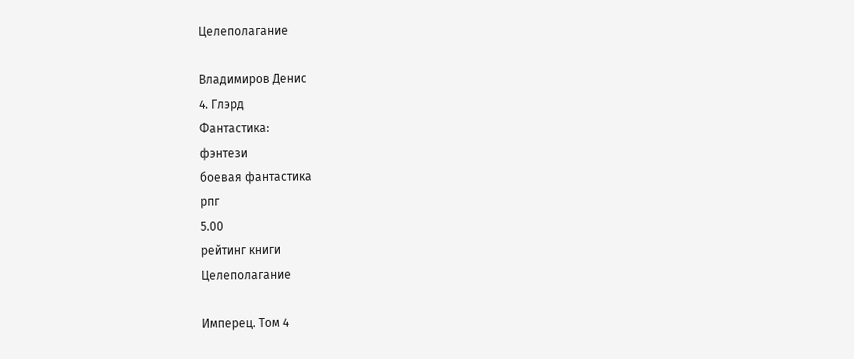Целеполагание

Владимиров Денис
4. Глэрд
Фантастика:
фэнтези
боевая фантастика
рпг
5.00
рейтинг книги
Целеполагание

Имперец. Том 4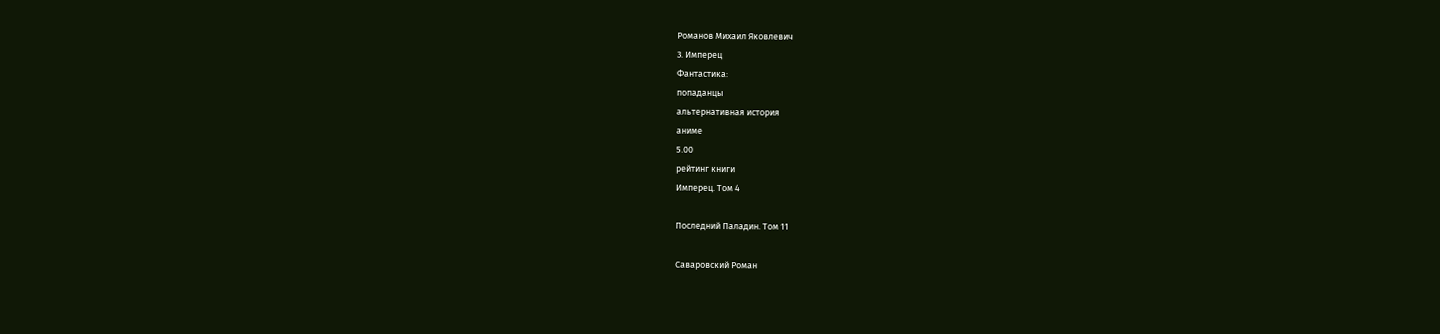Романов Михаил Яковлевич
3. Имперец
Фантастика:
попаданцы
альтернативная история
аниме
5.00
рейтинг книги
Имперец. Том 4

Последний Паладин. Том 11

Саваровский Роман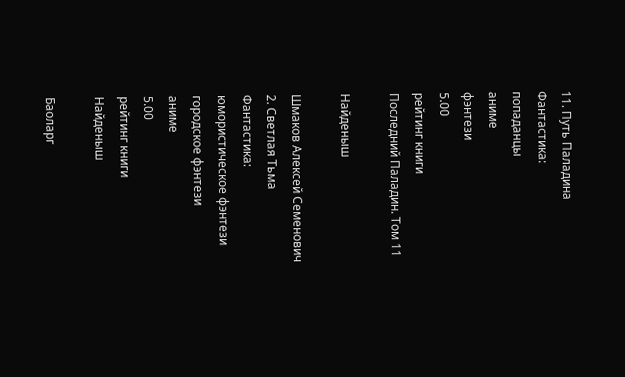11. Путь Паладина
Фантастика:
попаданцы
аниме
фэнтези
5.00
рейтинг книги
Последний Паладин. Том 11

Найденыш

Шмаков Алексей Семенович
2. Светлая Тьма
Фантастика:
юмористическое фэнтези
городское фэнтези
аниме
5.00
рейтинг книги
Найденыш

Баоларг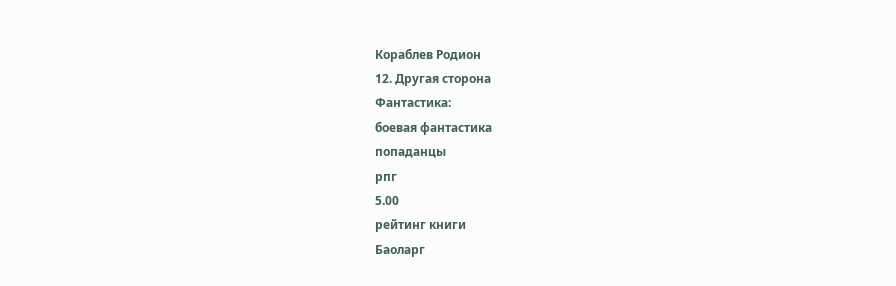Кораблев Родион
12. Другая сторона
Фантастика:
боевая фантастика
попаданцы
рпг
5.00
рейтинг книги
Баоларг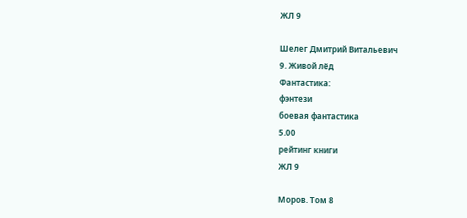ЖЛ 9

Шелег Дмитрий Витальевич
9. Живой лёд
Фантастика:
фэнтези
боевая фантастика
5.00
рейтинг книги
ЖЛ 9

Моров. Том 8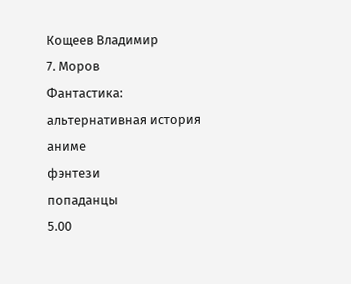Кощеев Владимир
7. Моров
Фантастика:
альтернативная история
аниме
фэнтези
попаданцы
5.00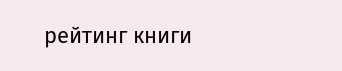рейтинг книги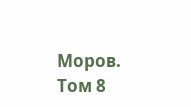Моров. Том 8